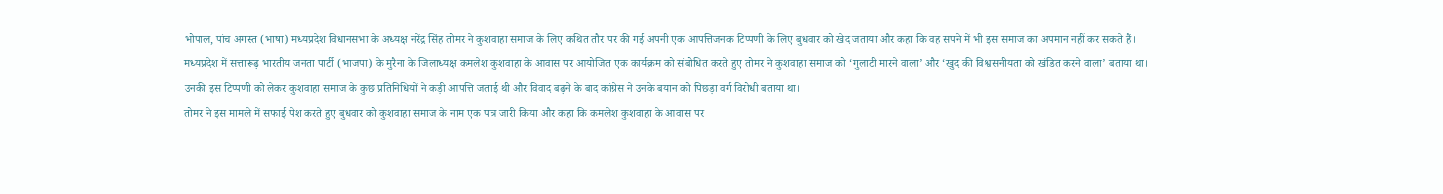भोपाल, पांच अगस्त (भाषा) मध्यप्रदेश विधानसभा के अध्यक्ष नरेंद्र सिंह तोमर ने कुशवाहा समाज के लिए कथित तौर पर की गई अपनी एक आपत्तिजनक टिप्पणी के लिए बुधवार को खेद जताया और कहा कि वह सपने में भी इस समाज का अपमान नहीं कर सकते हैं।
मध्यप्रदेश में सत्तारूढ़ भारतीय जनता पार्टी (भाजपा) के मुरैना के जिलाध्यक्ष कमलेश कुशवाहा के आवास पर आयोजित एक कार्यक्रम को संबोधित करते हुए तोमर ने कुशवाहा समाज को ‘गुलाटी मारने वाला’ और ‘खुद की विश्वसनीयता को खंडित करने वाला’ बताया था।
उनकी इस टिप्पणी को लेकर कुशवाहा समाज के कुछ प्रतिनिधियों ने कड़ी आपत्ति जताई थी और विवाद बढ़ने के बाद कांग्रेस ने उनके बयान को पिछड़ा वर्ग विरोधी बताया था।
तोमर ने इस मामले में सफाई पेश करते हुए बुधवार को कुशवाहा समाज के नाम एक पत्र जारी किया और कहा कि कमलेश कुशवाहा के आवास पर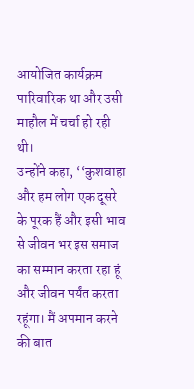आयोजित कार्यक्रम पारिवारिक था और उसी माहौल में चर्चा हो रही थी।
उन्होंने कहा, ‘‘कुशवाहा और हम लोग एक दूसरे के पूरक हैं और इसी भाव से जीवन भर इस समाज का सम्मान करता रहा हूं और जीवन पर्यंत करता रहूंगा। मैं अपमान करने की बात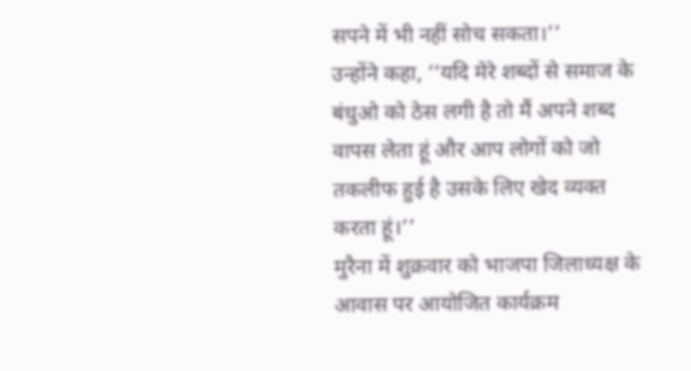सपने में भी नहीं सोच सकता।’’
उन्होंने कहा, ‘‘यदि मेरे शब्दों से समाज के बंधुओ को ठेस लगी है तो मैं अपने शब्द वापस लेता हूं और आप लोगों को जो तकलीफ हुई है उसके लिए खेद व्यक्त करता हूं।’’
मुरैना में शुक्रवार को भाजपा जिलाध्यक्ष के आवास पर आयोजित कार्यक्रम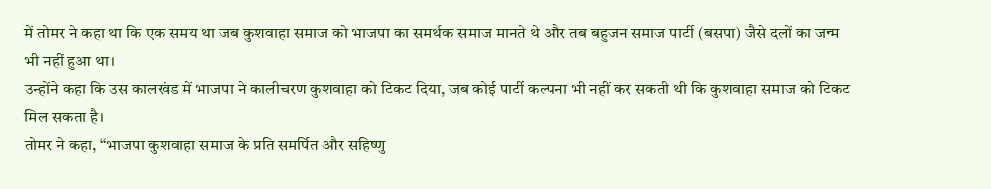में तोमर ने कहा था कि एक समय था जब कुशवाहा समाज को भाजपा का समर्थक समाज मानते थे और तब बहुजन समाज पार्टी (बसपा) जैसे दलों का जन्म भी नहीं हुआ था।
उन्होंने कहा कि उस कालखंड में भाजपा ने कालीचरण कुशवाहा को टिकट दिया, जब कोई पार्टी कल्पना भी नहीं कर सकती थी कि कुशवाहा समाज को टिकट मिल सकता है।
तोमर ने कहा, ‘‘भाजपा कुशवाहा समाज के प्रति समर्पित और सहिष्णु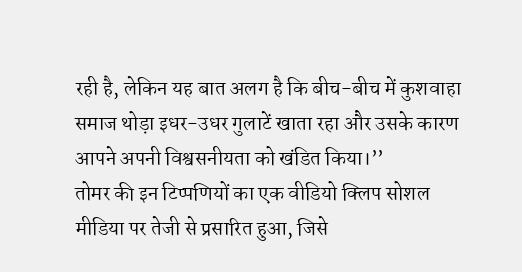रही है, लेकिन यह बात अलग है कि बीच-बीच में कुशवाहा समाज थोड़ा इधर-उधर गुलाटें खाता रहा और उसके कारण आपने अपनी विश्वसनीयता को खंडित किया।’’
तोमर की इन टिप्पणियों का एक वीडियो क्लिप सोशल मीडिया पर तेजी से प्रसारित हुआ, जिसे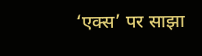‘एक्स’ पर साझा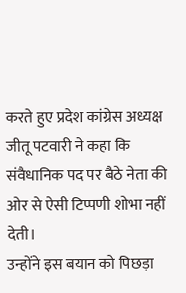करते हुए प्रदेश कांग्रेस अध्यक्ष जीतू पटवारी ने कहा कि संवैधानिक पद पर बैठे नेता की ओर से ऐसी टिप्पणी शोभा नहीं देती।
उन्होंने इस बयान को पिछड़ा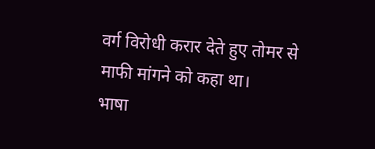वर्ग विरोधी करार देते हुए तोमर से माफी मांगने को कहा था।
भाषा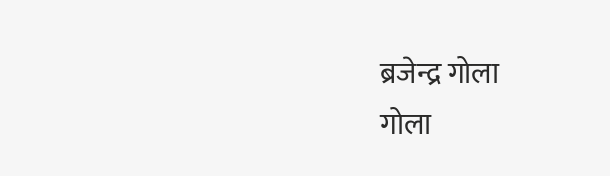ब्रजेन्द्र गोला
गोला